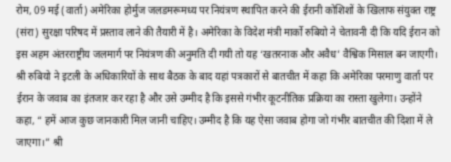रोम, 09 मई (वार्ता) अमेरिका होर्मुज जलडमरूमध्य पर नियंत्रण स्थापित करने की ईरानी कोशिशों के खिलाफ संयुक्त राष्ट्र (संरा) सुरक्षा परिषद में प्रस्ताव लाने की तैयारी में है। अमेरिका के विदेश मंत्री मार्को रुबियो ने चेतावनी दी कि यदि ईरान को इस अहम अंतरराष्ट्रीय जलमार्ग पर नियंत्रण की अनुमति दी गयी तो यह ‘खतरनाक और अवैध’ वैश्विक मिसाल बन जाएगी। श्री रुबियो ने इटली के अधिकारियों के साथ बैठक के बाद यहां पत्रकारों से बातचीत में कहा कि अमेरिका परमाणु वार्ता पर ईरान के जवाब का इंतजार कर रहा है और उसे उम्मीद है कि इससे गंभीर कूटनीतिक प्रक्रिया का रास्ता खुलेगा। उन्होंने कहा, “ हमें आज कुछ जानकारी मिल जानी चाहिए। उम्मीद है कि यह ऐसा जवाब होगा जो गंभीर बातचीत की दिशा में ले जाएगा।” श्री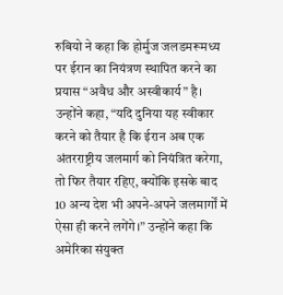रुबियो ने कहा कि होर्मुज जलडमरूमध्य पर ईरान का नियंत्रण स्थापित करने का प्रयास “अवैध और अस्वीकार्य” है। उन्होंने कहा, “यदि दुनिया यह स्वीकार करने को तैयार है कि ईरान अब एक अंतरराष्ट्रीय जलमार्ग को नियंत्रित करेगा, तो फिर तैयार रहिए, क्योंकि इसके बाद 10 अन्य देश भी अपने-अपने जलमार्गों में ऐसा ही करने लगेंगे।” उन्होंने कहा कि अमेरिका संयुक्त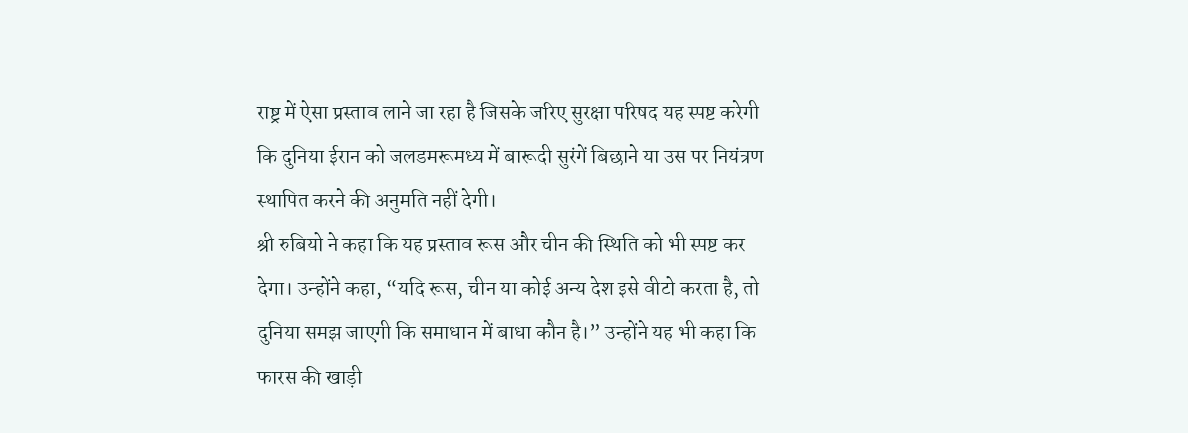राष्ट्र में ऐसा प्रस्ताव लाने जा रहा है जिसके जरिए सुरक्षा परिषद यह स्पष्ट करेगी कि दुनिया ईरान को जलडमरूमध्य में बारूदी सुरंगें बिछाने या उस पर नियंत्रण स्थापित करने की अनुमति नहीं देगी।
श्री रुबियो ने कहा कि यह प्रस्ताव रूस और चीन की स्थिति को भी स्पष्ट कर देगा। उन्होंने कहा, “यदि रूस, चीन या कोई अन्य देश इसे वीटो करता है, तो दुनिया समझ जाएगी कि समाधान में बाधा कौन है।” उन्होंने यह भी कहा कि फारस की खाड़ी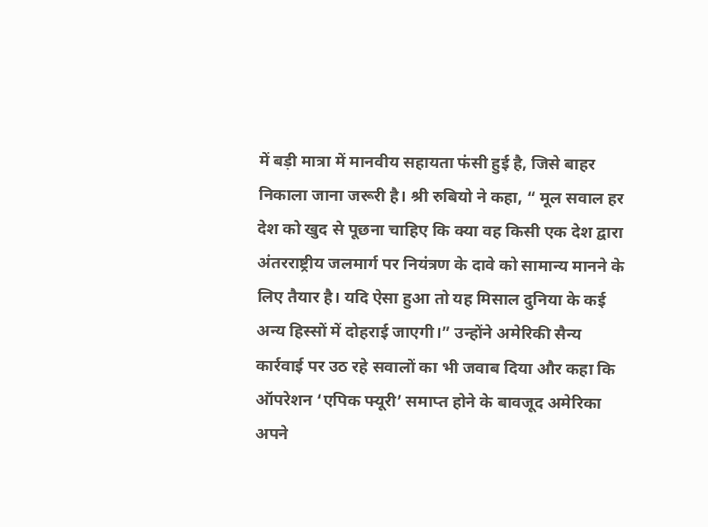में बड़ी मात्रा में मानवीय सहायता फंसी हुई है, जिसे बाहर निकाला जाना जरूरी है। श्री रुबियो ने कहा, “ मूल सवाल हर देश को खुद से पूछना चाहिए कि क्या वह किसी एक देश द्वारा अंतरराष्ट्रीय जलमार्ग पर नियंत्रण के दावे को सामान्य मानने के लिए तैयार है। यदि ऐसा हुआ तो यह मिसाल दुनिया के कई अन्य हिस्सों में दोहराई जाएगी।” उन्होंने अमेरिकी सैन्य कार्रवाई पर उठ रहे सवालों का भी जवाब दिया और कहा कि ऑपरेशन ‘एपिक फ्यूरी’ समाप्त होने के बावजूद अमेरिका अपने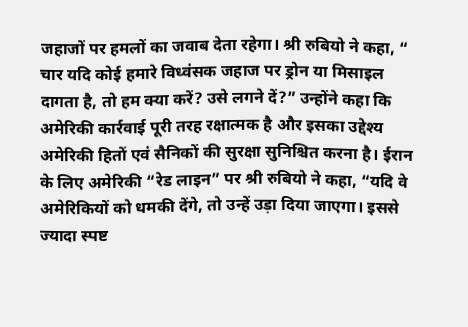जहाजों पर हमलों का जवाब देता रहेगा। श्री रुबियो ने कहा, “ चार यदि कोई हमारे विध्वंसक जहाज पर ड्रोन या मिसाइल दागता है, तो हम क्या करें? उसे लगने दें?” उन्होंने कहा कि अमेरिकी कार्रवाई पूरी तरह रक्षात्मक है और इसका उद्देश्य अमेरिकी हितों एवं सैनिकों की सुरक्षा सुनिश्चित करना है। ईरान के लिए अमेरिकी “रेड लाइन” पर श्री रुबियो ने कहा, “यदि वे अमेरिकियों को धमकी देंगे, तो उन्हें उड़ा दिया जाएगा। इससे ज्यादा स्पष्ट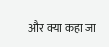और क्या कहा जा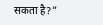सकता है?”